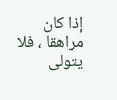إذا كان مراهقا ، فلا يتولى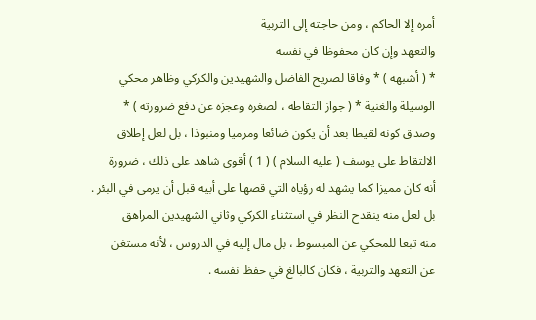أمره إلا الحاكم ، ومن حاجته إلى التربية
والتعهد وإن كان محفوظا في نفسه
* ( أشبهه ) * وفاقا لصريح الفاضل والشهيدين والكركي وظاهر محكي
الوسيلة والغنية * ( جواز التقاطه ، لصغره وعجزه عن دفع ضرورته ) *
وصدق كونه لقيطا بعد أن يكون ضائعا ومرميا ومنبوذا ، بل لعل إطلاق
الالتقاط على يوسف ( عليه السلام ) ( 1 ) أقوى شاهد على ذلك ، ضرورة
أنه كان مميزا كما يشهد له رؤياه التي قصها على أبيه قبل أن يرمى في البئر .
بل لعل منه ينقدح النظر في استثناء الكركي وثاني الشهيدين المراهق
منه تبعا للمحكي عن المبسوط ، بل مال إليه في الدروس ، لأنه مستغن
عن التعهد والتربية ، فكان كالبالغ في حفظ نفسه .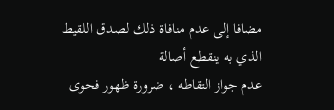مضافا إلى عدم منافاة ذلك لصدق اللقيط الذي به ينقطع أصالة
عدم جواز التقاطه ، ضرورة ظهور فحوى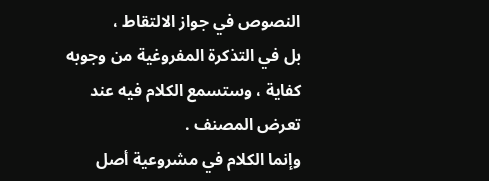النصوص في جواز الالتقاط ،
بل في التذكرة المفروغية من وجوبه كفاية ، وستسمع الكلام فيه عند
تعرض المصنف .
وإنما الكلام في مشروعية أصل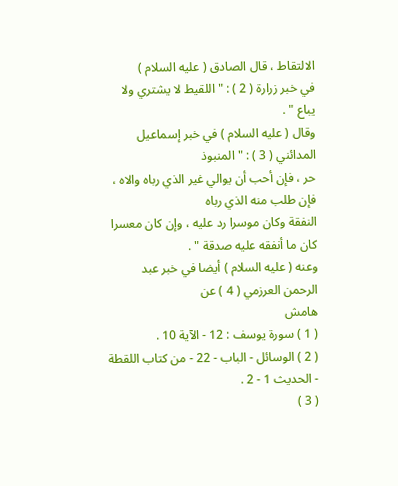الالتقاط ، قال الصادق ( عليه السلام )
في خبر زرارة ( 2 ) : " اللقيط لا يشتري ولا يباع " .
وقال ( عليه السلام ) في خبر إسماعيل المدائني ( 3 ) : " المنبوذ
حر ، فإن أحب أن يوالي غير الذي رباه والاه ، فإن طلب منه الذي رباه
النفقة وكان موسرا رد عليه ، وإن كان معسرا كان ما أنفقه عليه صدقة " .
وعنه ( عليه السلام ) أيضا في خبر عبد الرحمن العرزمي ( 4 ) عن
هامش
( 1 ) سورة يوسف : 12 - الآية 10 .
( 2 ) الوسائل - الباب - 22 - من كتاب اللقطة - الحديث 1 - 2 .
( 3 )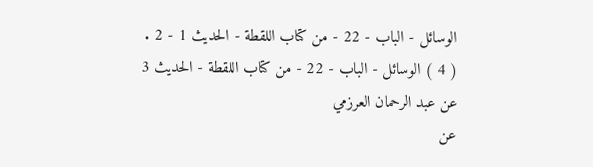الوسائل - الباب - 22 - من كتاب اللقطة - الحديث 1 - 2 .
( 4 ) الوسائل - الباب - 22 - من كتاب اللقطة - الحديث 3 عن عبد الرحمان العرزمي
عن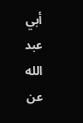أبي عبد الله عن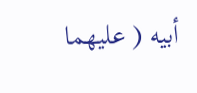أبيه ( عليهما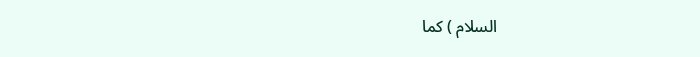السلام ) كما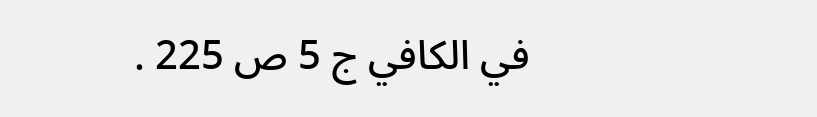في الكافي ج 5 ص 225 .